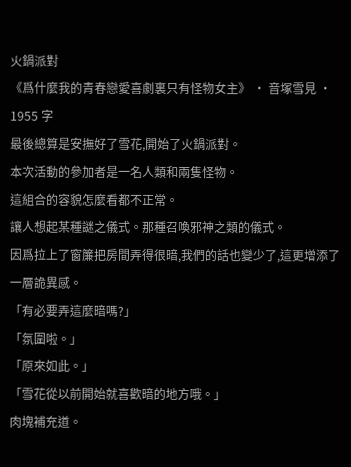火鍋派對
《爲什麼我的青春戀愛喜劇裏只有怪物女主》 · 音塚雪見 · 1955 字
最後總算是安撫好了雪花,開始了火鍋派對。
本次活動的參加者是一名人類和兩隻怪物。
這組合的容貌怎麼看都不正常。
讓人想起某種謎之儀式。那種召喚邪神之類的儀式。
因爲拉上了窗簾把房間弄得很暗,我們的話也變少了,這更增添了一層詭異感。
「有必要弄這麼暗嗎?」
「氛圍啦。」
「原來如此。」
「雪花從以前開始就喜歡暗的地方哦。」
肉塊補充道。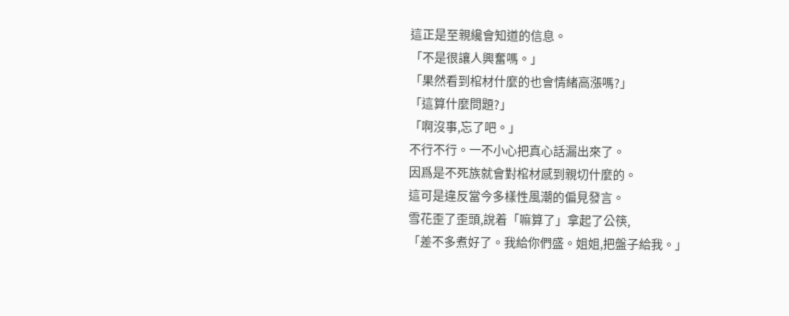這正是至親纔會知道的信息。
「不是很讓人興奮嗎。」
「果然看到棺材什麼的也會情緒高漲嗎?」
「這算什麼問題?」
「啊沒事,忘了吧。」
不行不行。一不小心把真心話漏出來了。
因爲是不死族就會對棺材感到親切什麼的。
這可是違反當今多樣性風潮的偏見發言。
雪花歪了歪頭,說着「嘛算了」拿起了公筷,
「差不多煮好了。我給你們盛。姐姐,把盤子給我。」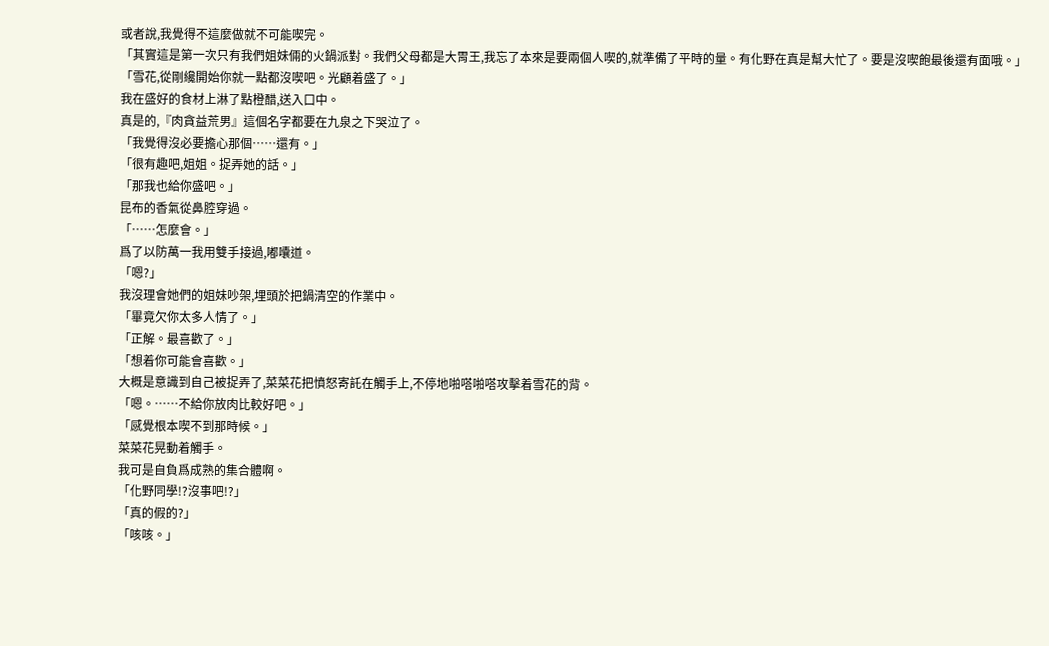或者說,我覺得不這麼做就不可能喫完。
「其實這是第一次只有我們姐妹倆的火鍋派對。我們父母都是大胃王,我忘了本來是要兩個人喫的,就準備了平時的量。有化野在真是幫大忙了。要是沒喫飽最後還有面哦。」
「雪花,從剛纔開始你就一點都沒喫吧。光顧着盛了。」
我在盛好的食材上淋了點橙醋,送入口中。
真是的,『肉貪益荒男』這個名字都要在九泉之下哭泣了。
「我覺得沒必要擔心那個……還有。」
「很有趣吧,姐姐。捉弄她的話。」
「那我也給你盛吧。」
昆布的香氣從鼻腔穿過。
「……怎麼會。」
爲了以防萬一我用雙手接過,嘟囔道。
「嗯?」
我沒理會她們的姐妹吵架,埋頭於把鍋清空的作業中。
「畢竟欠你太多人情了。」
「正解。最喜歡了。」
「想着你可能會喜歡。」
大概是意識到自己被捉弄了,菜菜花把憤怒寄託在觸手上,不停地啪嗒啪嗒攻擊着雪花的背。
「嗯。……不給你放肉比較好吧。」
「感覺根本喫不到那時候。」
菜菜花晃動着觸手。
我可是自負爲成熟的集合體啊。
「化野同學!?沒事吧!?」
「真的假的?」
「咳咳。」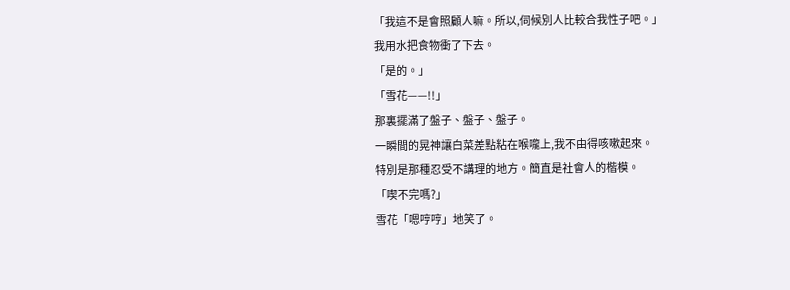「我這不是會照顧人嘛。所以,伺候別人比較合我性子吧。」
我用水把食物衝了下去。
「是的。」
「雪花——!!」
那裏擺滿了盤子、盤子、盤子。
一瞬間的晃神讓白菜差點粘在喉嚨上,我不由得咳嗽起來。
特別是那種忍受不講理的地方。簡直是社會人的楷模。
「喫不完嗎?」
雪花「嗯哼哼」地笑了。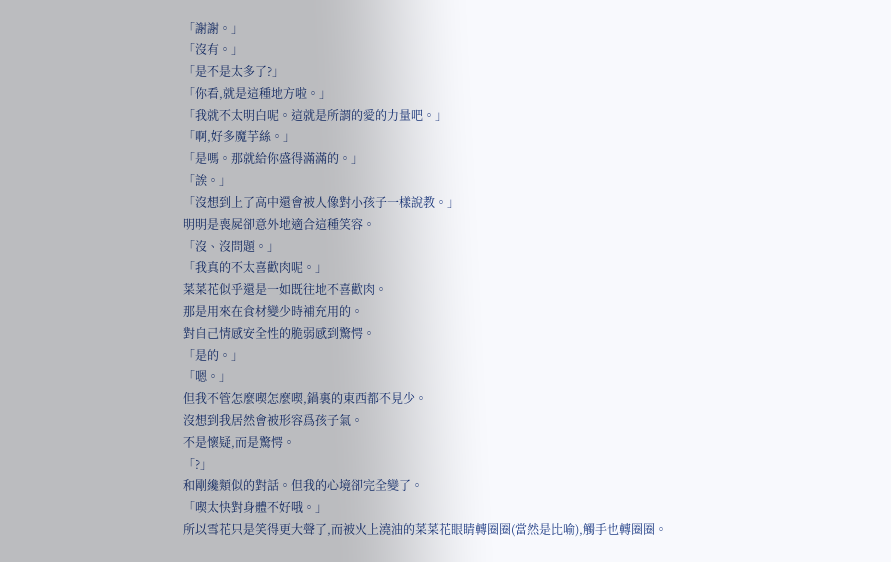「謝謝。」
「沒有。」
「是不是太多了?」
「你看,就是這種地方啦。」
「我就不太明白呢。這就是所謂的愛的力量吧。」
「啊,好多魔芋絲。」
「是嗎。那就給你盛得滿滿的。」
「誒。」
「沒想到上了高中還會被人像對小孩子一樣說教。」
明明是喪屍卻意外地適合這種笑容。
「沒、沒問題。」
「我真的不太喜歡肉呢。」
菜菜花似乎還是一如既往地不喜歡肉。
那是用來在食材變少時補充用的。
對自己情感安全性的脆弱感到驚愕。
「是的。」
「嗯。」
但我不管怎麼喫怎麼喫,鍋裏的東西都不見少。
沒想到我居然會被形容爲孩子氣。
不是懷疑,而是驚愕。
「?」
和剛纔類似的對話。但我的心境卻完全變了。
「喫太快對身體不好哦。」
所以雪花只是笑得更大聲了,而被火上澆油的菜菜花眼睛轉圈圈(當然是比喻),觸手也轉圈圈。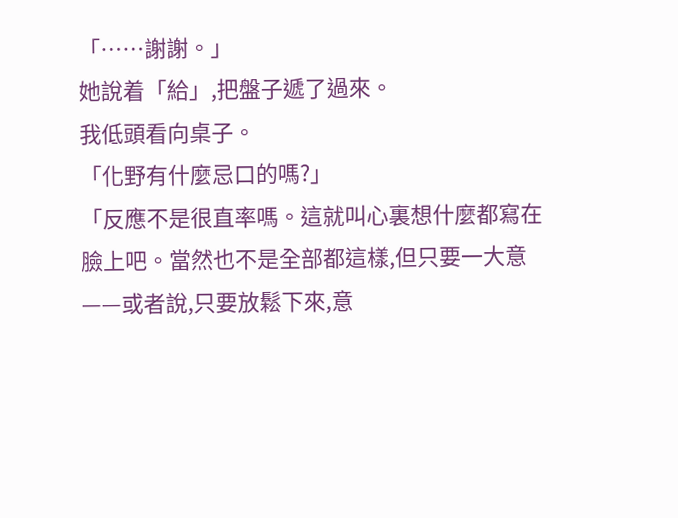「……謝謝。」
她說着「給」,把盤子遞了過來。
我低頭看向桌子。
「化野有什麼忌口的嗎?」
「反應不是很直率嗎。這就叫心裏想什麼都寫在臉上吧。當然也不是全部都這樣,但只要一大意——或者說,只要放鬆下來,意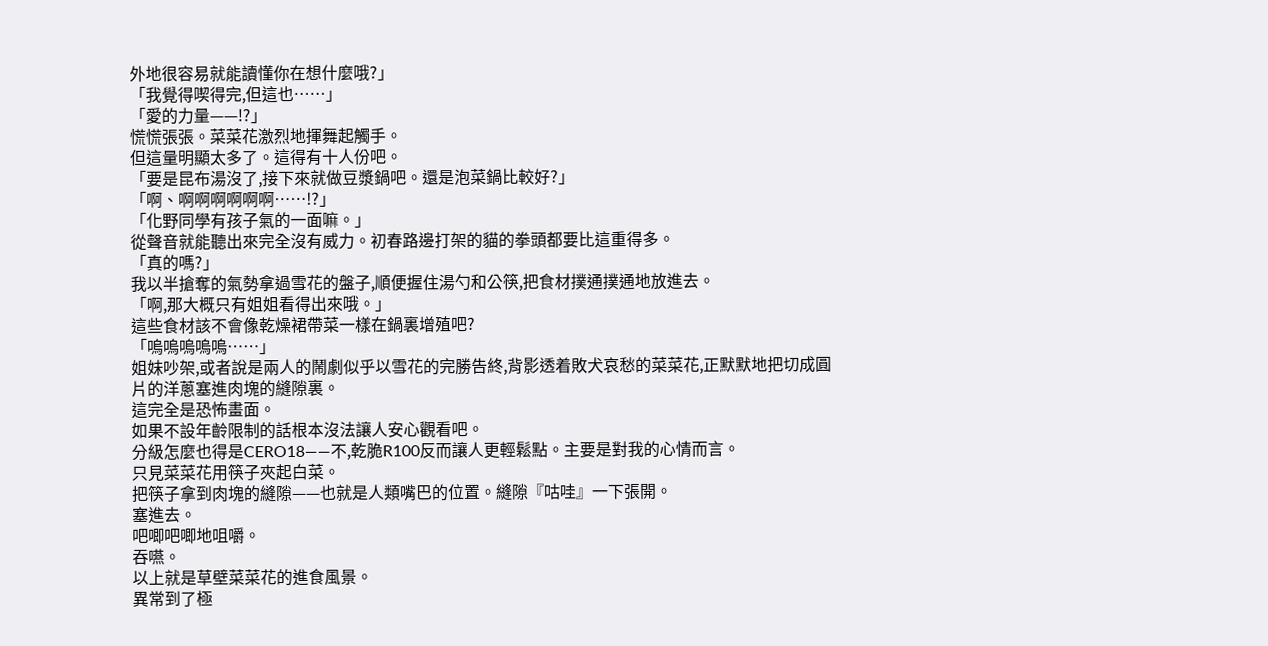外地很容易就能讀懂你在想什麼哦?」
「我覺得喫得完,但這也……」
「愛的力量——!?」
慌慌張張。菜菜花激烈地揮舞起觸手。
但這量明顯太多了。這得有十人份吧。
「要是昆布湯沒了,接下來就做豆漿鍋吧。還是泡菜鍋比較好?」
「啊、啊啊啊啊啊啊……!?」
「化野同學有孩子氣的一面嘛。」
從聲音就能聽出來完全沒有威力。初春路邊打架的貓的拳頭都要比這重得多。
「真的嗎?」
我以半搶奪的氣勢拿過雪花的盤子,順便握住湯勺和公筷,把食材撲通撲通地放進去。
「啊,那大概只有姐姐看得出來哦。」
這些食材該不會像乾燥裙帶菜一樣在鍋裏增殖吧?
「嗚嗚嗚嗚嗚……」
姐妹吵架,或者說是兩人的鬧劇似乎以雪花的完勝告終,背影透着敗犬哀愁的菜菜花,正默默地把切成圓片的洋蔥塞進肉塊的縫隙裏。
這完全是恐怖畫面。
如果不設年齡限制的話根本沒法讓人安心觀看吧。
分級怎麼也得是CERO18——不,乾脆R100反而讓人更輕鬆點。主要是對我的心情而言。
只見菜菜花用筷子夾起白菜。
把筷子拿到肉塊的縫隙——也就是人類嘴巴的位置。縫隙『咕哇』一下張開。
塞進去。
吧唧吧唧地咀嚼。
吞嚥。
以上就是草壁菜菜花的進食風景。
異常到了極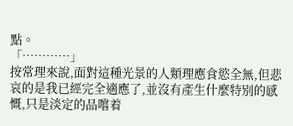點。
「…………」
按常理來說,面對這種光景的人類理應食慾全無,但悲哀的是我已經完全適應了,並沒有產生什麼特別的感慨,只是淡定的品嚐着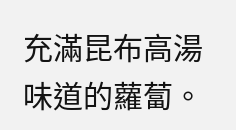充滿昆布高湯味道的蘿蔔。